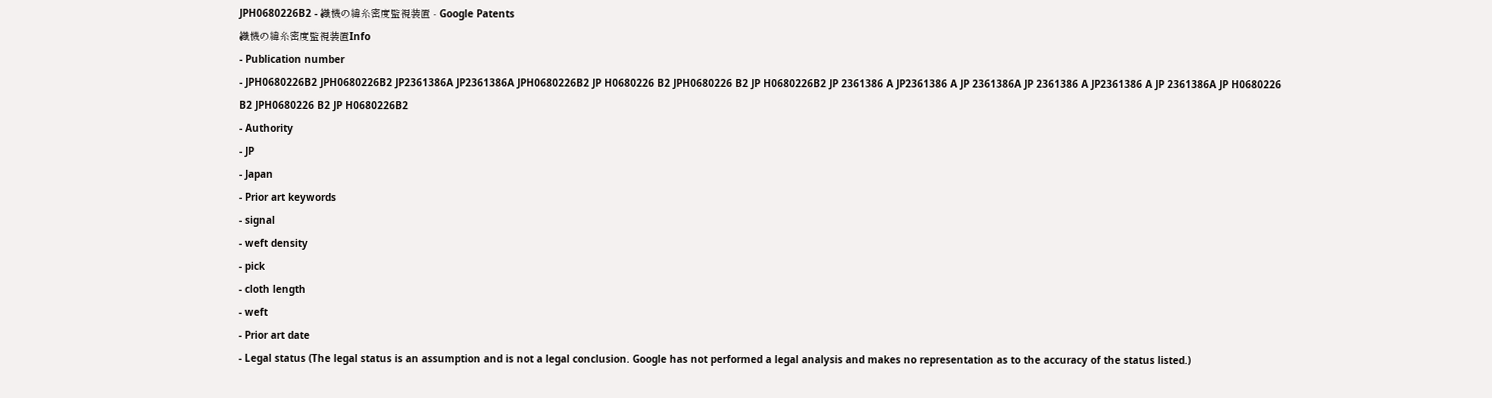JPH0680226B2 - 織機の緯糸密度監視装置 - Google Patents
織機の緯糸密度監視装置Info
- Publication number
- JPH0680226B2 JPH0680226B2 JP2361386A JP2361386A JPH0680226B2 JP H0680226 B2 JPH0680226 B2 JP H0680226B2 JP 2361386 A JP2361386 A JP 2361386A JP 2361386 A JP2361386 A JP 2361386A JP H0680226 B2 JPH0680226 B2 JP H0680226B2
- Authority
- JP
- Japan
- Prior art keywords
- signal
- weft density
- pick
- cloth length
- weft
- Prior art date
- Legal status (The legal status is an assumption and is not a legal conclusion. Google has not performed a legal analysis and makes no representation as to the accuracy of the status listed.)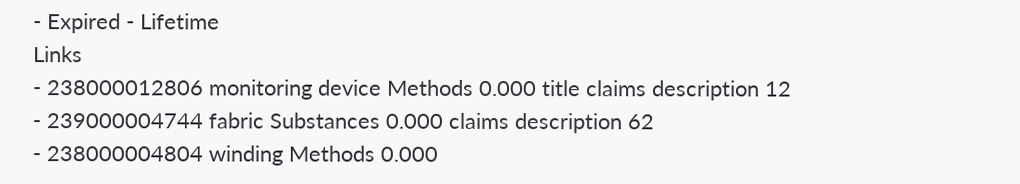- Expired - Lifetime
Links
- 238000012806 monitoring device Methods 0.000 title claims description 12
- 239000004744 fabric Substances 0.000 claims description 62
- 238000004804 winding Methods 0.000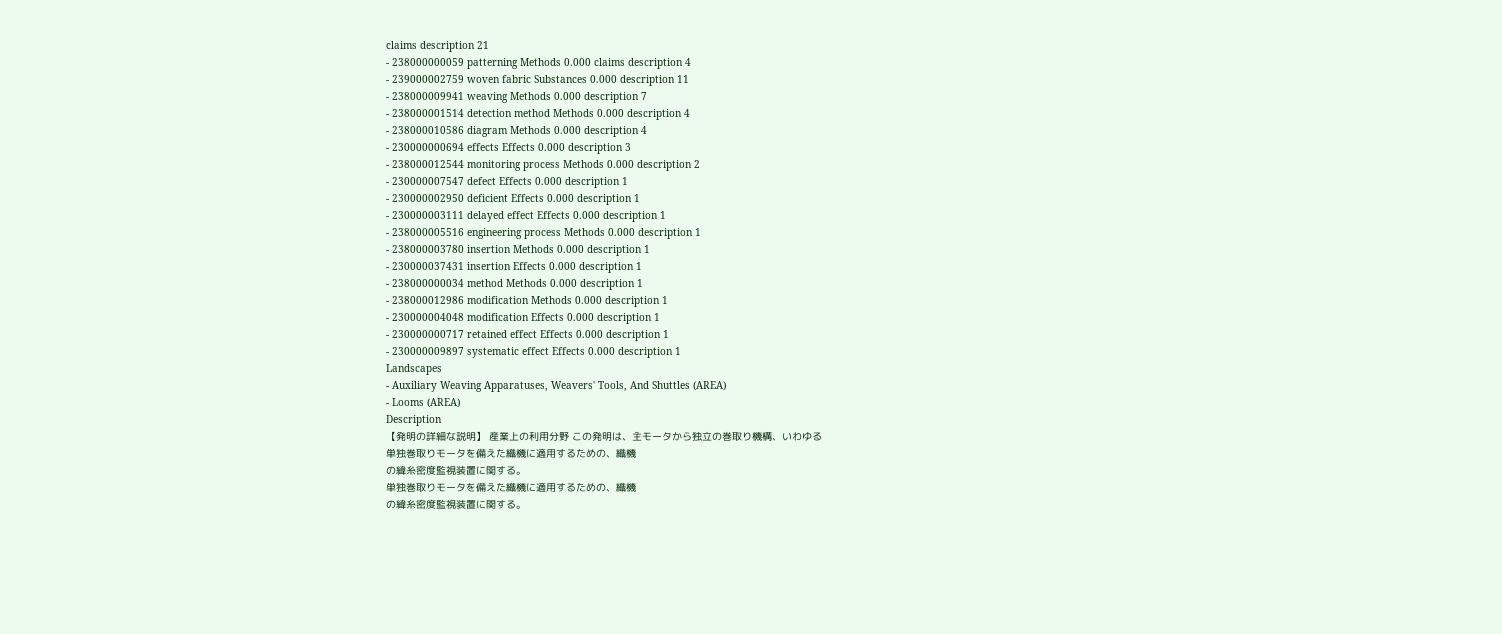claims description 21
- 238000000059 patterning Methods 0.000 claims description 4
- 239000002759 woven fabric Substances 0.000 description 11
- 238000009941 weaving Methods 0.000 description 7
- 238000001514 detection method Methods 0.000 description 4
- 238000010586 diagram Methods 0.000 description 4
- 230000000694 effects Effects 0.000 description 3
- 238000012544 monitoring process Methods 0.000 description 2
- 230000007547 defect Effects 0.000 description 1
- 230000002950 deficient Effects 0.000 description 1
- 230000003111 delayed effect Effects 0.000 description 1
- 238000005516 engineering process Methods 0.000 description 1
- 238000003780 insertion Methods 0.000 description 1
- 230000037431 insertion Effects 0.000 description 1
- 238000000034 method Methods 0.000 description 1
- 238000012986 modification Methods 0.000 description 1
- 230000004048 modification Effects 0.000 description 1
- 230000000717 retained effect Effects 0.000 description 1
- 230000009897 systematic effect Effects 0.000 description 1
Landscapes
- Auxiliary Weaving Apparatuses, Weavers' Tools, And Shuttles (AREA)
- Looms (AREA)
Description
【発明の詳細な説明】 産業上の利用分野 この発明は、主モータから独立の巻取り機構、いわゆる
単独巻取りモータを備えた織機に適用するための、織機
の緯糸密度監視装置に関する。
単独巻取りモータを備えた織機に適用するための、織機
の緯糸密度監視装置に関する。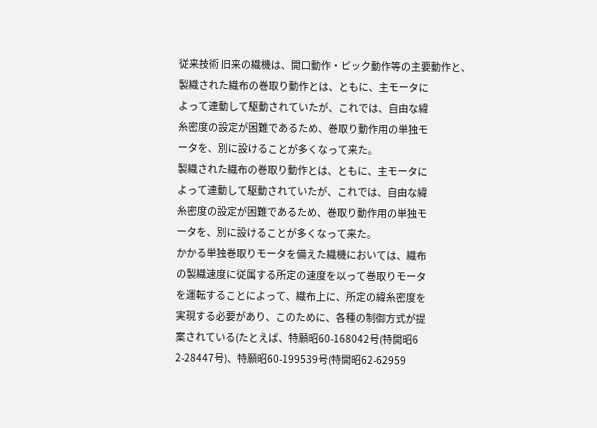従来技術 旧来の織機は、開口動作・ピック動作等の主要動作と、
製織された織布の巻取り動作とは、ともに、主モータに
よって連動して駆動されていたが、これでは、自由な緯
糸密度の設定が困難であるため、巻取り動作用の単独モ
ータを、別に設けることが多くなって来た。
製織された織布の巻取り動作とは、ともに、主モータに
よって連動して駆動されていたが、これでは、自由な緯
糸密度の設定が困難であるため、巻取り動作用の単独モ
ータを、別に設けることが多くなって来た。
かかる単独巻取りモータを備えた織機においては、織布
の製織速度に従属する所定の速度を以って巻取りモータ
を運転することによって、織布上に、所定の緯糸密度を
実現する必要があり、このために、各種の制御方式が提
案されている(たとえば、特願昭60-168042号(特開昭6
2-28447号)、特願昭60-199539号(特開昭62-62959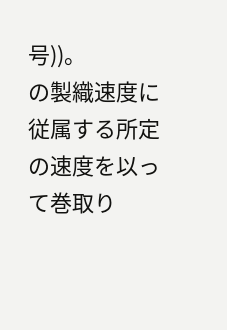号))。
の製織速度に従属する所定の速度を以って巻取り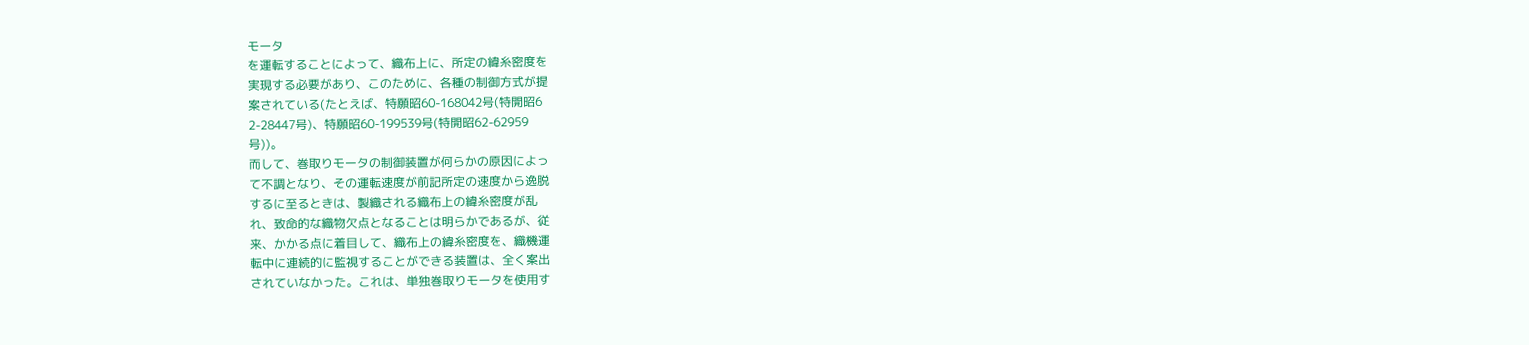モータ
を運転することによって、織布上に、所定の緯糸密度を
実現する必要があり、このために、各種の制御方式が提
案されている(たとえば、特願昭60-168042号(特開昭6
2-28447号)、特願昭60-199539号(特開昭62-62959
号))。
而して、巻取りモータの制御装置が何らかの原因によっ
て不調となり、その運転速度が前記所定の速度から逸脱
するに至るときは、製織される織布上の緯糸密度が乱
れ、致命的な織物欠点となることは明らかであるが、従
来、かかる点に着目して、織布上の緯糸密度を、織機運
転中に連続的に監視することができる装置は、全く案出
されていなかった。これは、単独巻取りモータを使用す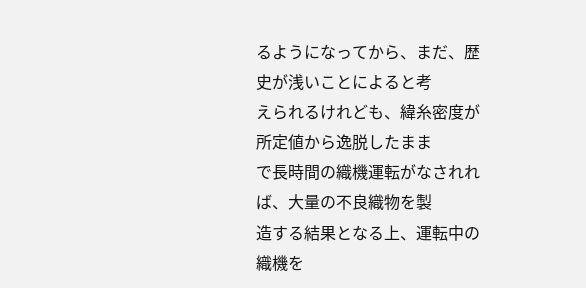るようになってから、まだ、歴史が浅いことによると考
えられるけれども、緯糸密度が所定値から逸脱したまま
で長時間の織機運転がなされれば、大量の不良織物を製
造する結果となる上、運転中の織機を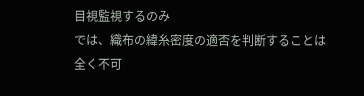目視監視するのみ
では、織布の緯糸密度の適否を判断することは全く不可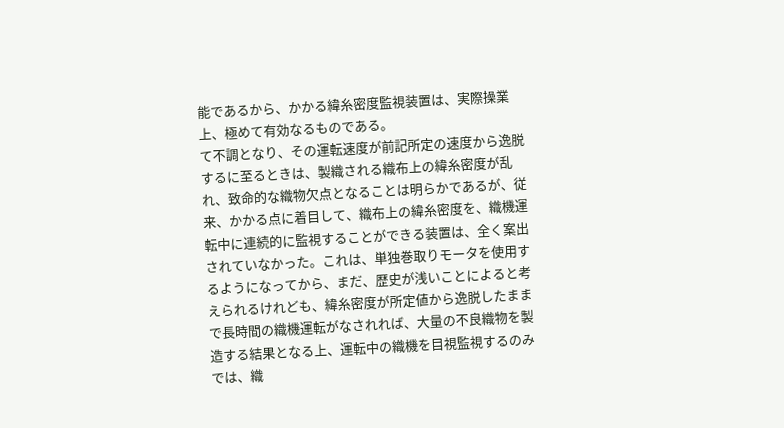能であるから、かかる緯糸密度監視装置は、実際操業
上、極めて有効なるものである。
て不調となり、その運転速度が前記所定の速度から逸脱
するに至るときは、製織される織布上の緯糸密度が乱
れ、致命的な織物欠点となることは明らかであるが、従
来、かかる点に着目して、織布上の緯糸密度を、織機運
転中に連続的に監視することができる装置は、全く案出
されていなかった。これは、単独巻取りモータを使用す
るようになってから、まだ、歴史が浅いことによると考
えられるけれども、緯糸密度が所定値から逸脱したまま
で長時間の織機運転がなされれば、大量の不良織物を製
造する結果となる上、運転中の織機を目視監視するのみ
では、織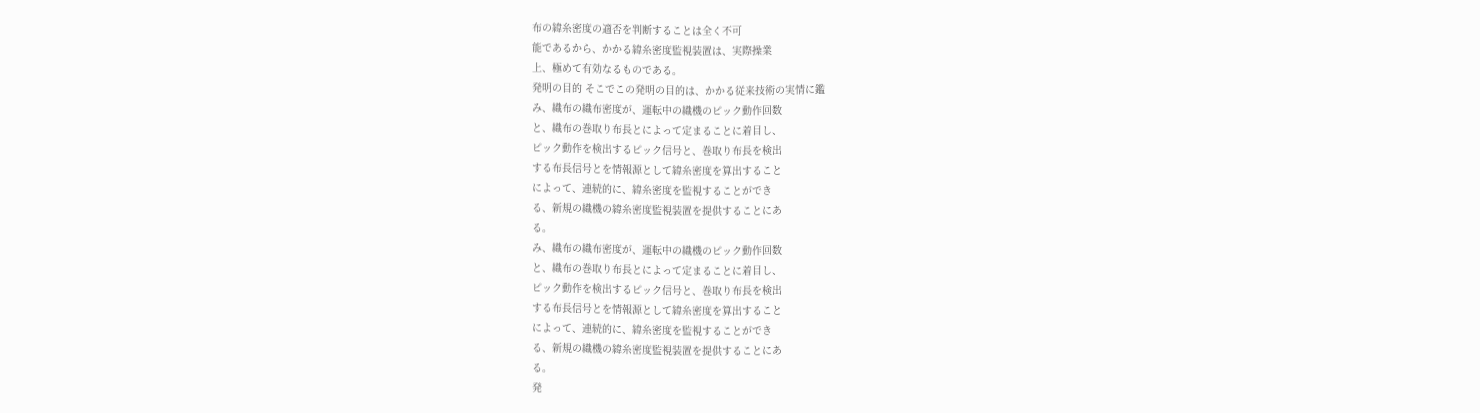布の緯糸密度の適否を判断することは全く不可
能であるから、かかる緯糸密度監視装置は、実際操業
上、極めて有効なるものである。
発明の目的 そこでこの発明の目的は、かかる従来技術の実情に鑑
み、織布の織布密度が、運転中の織機のピック動作回数
と、織布の巻取り布長とによって定まることに着目し、
ピック動作を検出するピック信号と、巻取り布長を検出
する布長信号とを情報源として緯糸密度を算出すること
によって、連続的に、緯糸密度を監視することができ
る、新規の織機の緯糸密度監視装置を提供することにあ
る。
み、織布の織布密度が、運転中の織機のピック動作回数
と、織布の巻取り布長とによって定まることに着目し、
ピック動作を検出するピック信号と、巻取り布長を検出
する布長信号とを情報源として緯糸密度を算出すること
によって、連続的に、緯糸密度を監視することができ
る、新規の織機の緯糸密度監視装置を提供することにあ
る。
発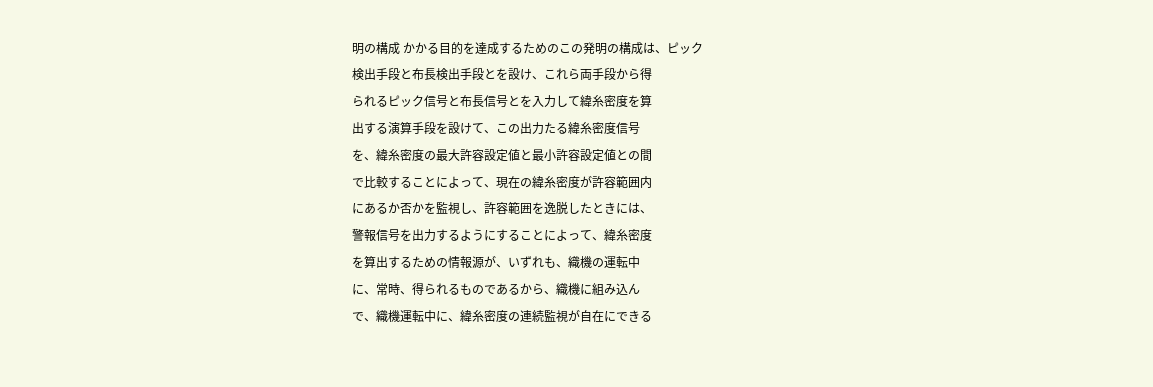明の構成 かかる目的を達成するためのこの発明の構成は、ピック
検出手段と布長検出手段とを設け、これら両手段から得
られるピック信号と布長信号とを入力して緯糸密度を算
出する演算手段を設けて、この出力たる緯糸密度信号
を、緯糸密度の最大許容設定値と最小許容設定値との間
で比較することによって、現在の緯糸密度が許容範囲内
にあるか否かを監視し、許容範囲を逸脱したときには、
警報信号を出力するようにすることによって、緯糸密度
を算出するための情報源が、いずれも、織機の運転中
に、常時、得られるものであるから、織機に組み込ん
で、織機運転中に、緯糸密度の連続監視が自在にできる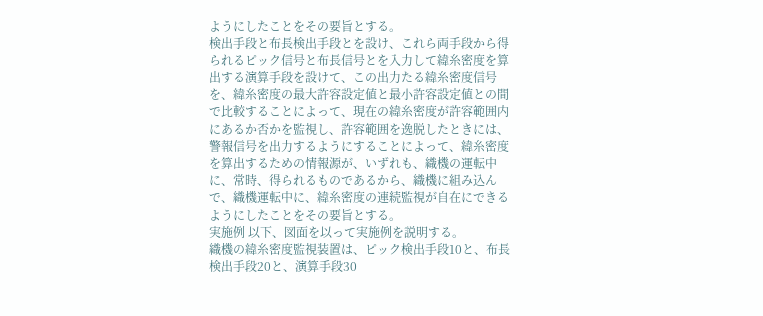ようにしたことをその要旨とする。
検出手段と布長検出手段とを設け、これら両手段から得
られるピック信号と布長信号とを入力して緯糸密度を算
出する演算手段を設けて、この出力たる緯糸密度信号
を、緯糸密度の最大許容設定値と最小許容設定値との間
で比較することによって、現在の緯糸密度が許容範囲内
にあるか否かを監視し、許容範囲を逸脱したときには、
警報信号を出力するようにすることによって、緯糸密度
を算出するための情報源が、いずれも、織機の運転中
に、常時、得られるものであるから、織機に組み込ん
で、織機運転中に、緯糸密度の連続監視が自在にできる
ようにしたことをその要旨とする。
実施例 以下、図面を以って実施例を説明する。
織機の緯糸密度監視装置は、ピック検出手段10と、布長
検出手段20と、演算手段30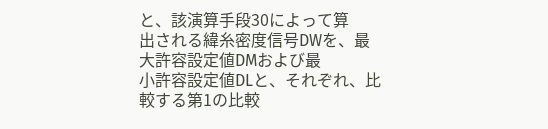と、該演算手段30によって算
出される緯糸密度信号DWを、最大許容設定値DMおよび最
小許容設定値DLと、それぞれ、比較する第1の比較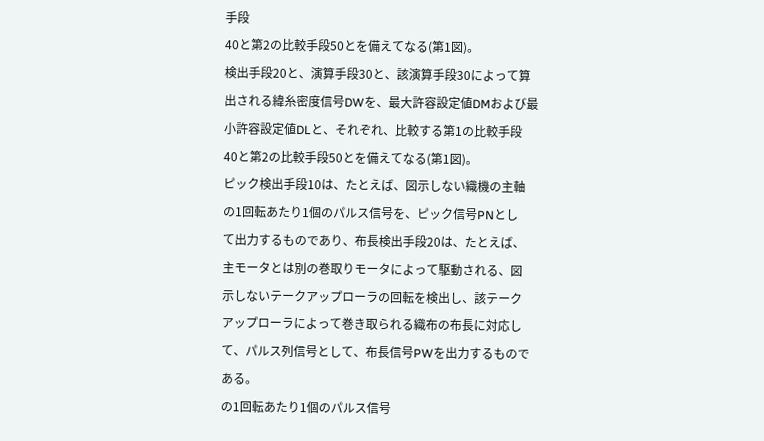手段
40と第2の比較手段50とを備えてなる(第1図)。
検出手段20と、演算手段30と、該演算手段30によって算
出される緯糸密度信号DWを、最大許容設定値DMおよび最
小許容設定値DLと、それぞれ、比較する第1の比較手段
40と第2の比較手段50とを備えてなる(第1図)。
ピック検出手段10は、たとえば、図示しない織機の主軸
の1回転あたり1個のパルス信号を、ピック信号PNとし
て出力するものであり、布長検出手段20は、たとえば、
主モータとは別の巻取りモータによって駆動される、図
示しないテークアップローラの回転を検出し、該テーク
アップローラによって巻き取られる織布の布長に対応し
て、パルス列信号として、布長信号PWを出力するもので
ある。
の1回転あたり1個のパルス信号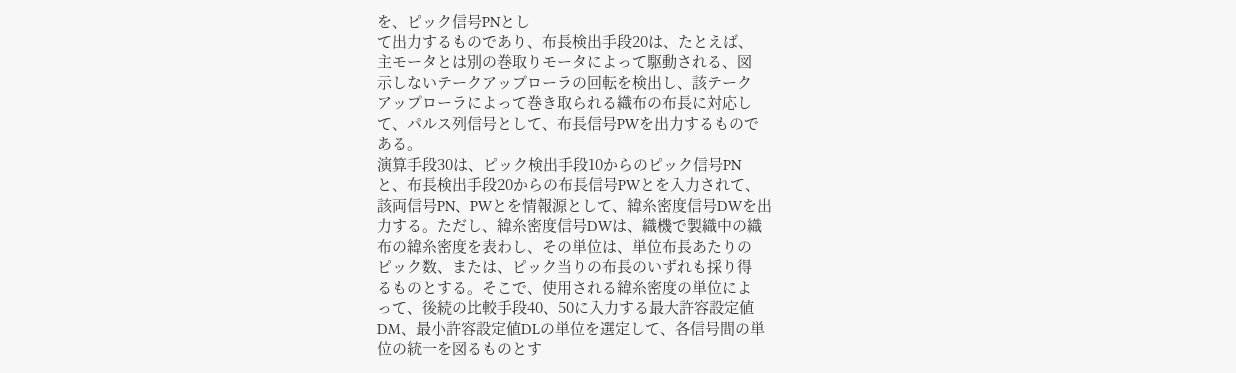を、ピック信号PNとし
て出力するものであり、布長検出手段20は、たとえば、
主モータとは別の巻取りモータによって駆動される、図
示しないテークアップローラの回転を検出し、該テーク
アップローラによって巻き取られる織布の布長に対応し
て、パルス列信号として、布長信号PWを出力するもので
ある。
演算手段30は、ピック検出手段10からのピック信号PN
と、布長検出手段20からの布長信号PWとを入力されて、
該両信号PN、PWとを情報源として、緯糸密度信号DWを出
力する。ただし、緯糸密度信号DWは、織機で製織中の織
布の緯糸密度を表わし、その単位は、単位布長あたりの
ピック数、または、ピック当りの布長のいずれも採り得
るものとする。そこで、使用される緯糸密度の単位によ
って、後続の比較手段40、50に入力する最大許容設定値
DM、最小許容設定値DLの単位を選定して、各信号間の単
位の統一を図るものとす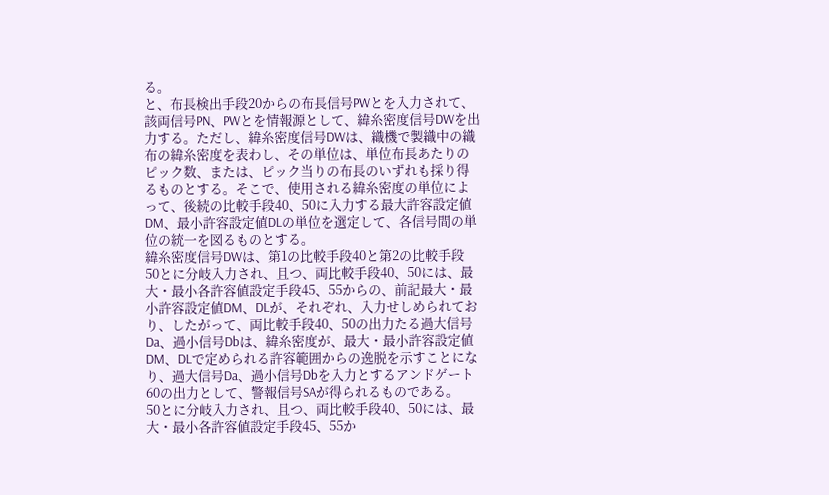る。
と、布長検出手段20からの布長信号PWとを入力されて、
該両信号PN、PWとを情報源として、緯糸密度信号DWを出
力する。ただし、緯糸密度信号DWは、織機で製織中の織
布の緯糸密度を表わし、その単位は、単位布長あたりの
ピック数、または、ピック当りの布長のいずれも採り得
るものとする。そこで、使用される緯糸密度の単位によ
って、後続の比較手段40、50に入力する最大許容設定値
DM、最小許容設定値DLの単位を選定して、各信号間の単
位の統一を図るものとする。
緯糸密度信号DWは、第1の比較手段40と第2の比較手段
50とに分岐入力され、且つ、両比較手段40、50には、最
大・最小各許容値設定手段45、55からの、前記最大・最
小許容設定値DM、DLが、それぞれ、入力せしめられてお
り、したがって、両比較手段40、50の出力たる過大信号
Da、過小信号Dbは、緯糸密度が、最大・最小許容設定値
DM、DLで定められる許容範囲からの逸脱を示すことにな
り、過大信号Da、過小信号Dbを入力とするアンドゲート
60の出力として、警報信号SAが得られるものである。
50とに分岐入力され、且つ、両比較手段40、50には、最
大・最小各許容値設定手段45、55か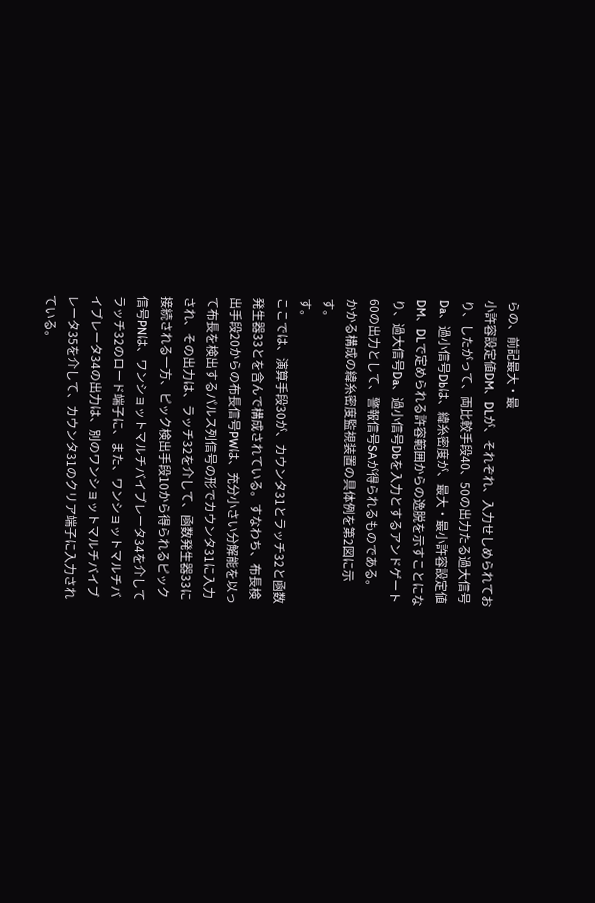らの、前記最大・最
小許容設定値DM、DLが、それぞれ、入力せしめられてお
り、したがって、両比較手段40、50の出力たる過大信号
Da、過小信号Dbは、緯糸密度が、最大・最小許容設定値
DM、DLで定められる許容範囲からの逸脱を示すことにな
り、過大信号Da、過小信号Dbを入力とするアンドゲート
60の出力として、警報信号SAが得られるものである。
かかる構成の緯糸密度監視装置の具体例を第2図に示
す。
す。
ここでは、演算手段30が、カウンタ31とラッチ32と凾数
発生器33とを含んで構成されている。すなわち、布長検
出手段20からの布長信号PWは、充分小さい分解能を以っ
て布長を検出するパルス列信号の形でカウンタ31に入力
され、その出力は、ラッチ32を介して、凾数発生器33に
接続される一方、ピック検出手段10から得られるピック
信号PNは、ワンショットマルチバイブレータ34を介して
ラッチ32のロード端子に、また、ワンショットマルチバ
イブレータ34の出力は、別のワンショットマルチバイブ
レータ35を介して、カウンタ31のクリア端子に入力され
ている。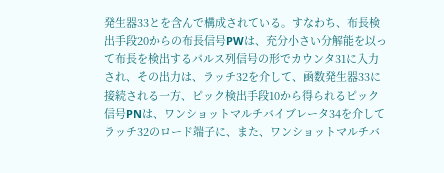発生器33とを含んで構成されている。すなわち、布長検
出手段20からの布長信号PWは、充分小さい分解能を以っ
て布長を検出するパルス列信号の形でカウンタ31に入力
され、その出力は、ラッチ32を介して、凾数発生器33に
接続される一方、ピック検出手段10から得られるピック
信号PNは、ワンショットマルチバイブレータ34を介して
ラッチ32のロード端子に、また、ワンショットマルチバ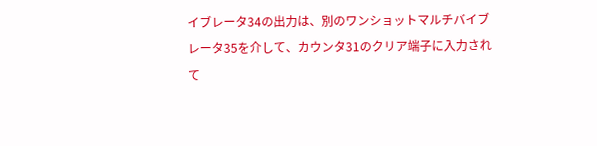イブレータ34の出力は、別のワンショットマルチバイブ
レータ35を介して、カウンタ31のクリア端子に入力され
て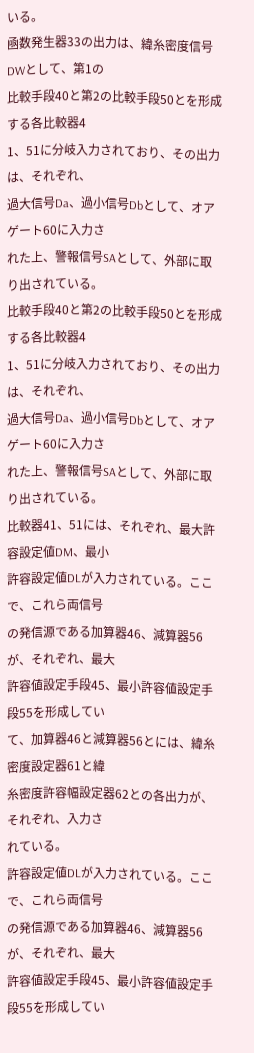いる。
凾数発生器33の出力は、緯糸密度信号DWとして、第1の
比較手段40と第2の比較手段50とを形成する各比較器4
1、51に分岐入力されており、その出力は、それぞれ、
過大信号Da、過小信号Dbとして、オアゲート60に入力さ
れた上、警報信号SAとして、外部に取り出されている。
比較手段40と第2の比較手段50とを形成する各比較器4
1、51に分岐入力されており、その出力は、それぞれ、
過大信号Da、過小信号Dbとして、オアゲート60に入力さ
れた上、警報信号SAとして、外部に取り出されている。
比較器41、51には、それぞれ、最大許容設定値DM、最小
許容設定値DLが入力されている。ここで、これら両信号
の発信源である加算器46、減算器56が、それぞれ、最大
許容値設定手段45、最小許容値設定手段55を形成してい
て、加算器46と減算器56とには、緯糸密度設定器61と緯
糸密度許容幅設定器62との各出力が、それぞれ、入力さ
れている。
許容設定値DLが入力されている。ここで、これら両信号
の発信源である加算器46、減算器56が、それぞれ、最大
許容値設定手段45、最小許容値設定手段55を形成してい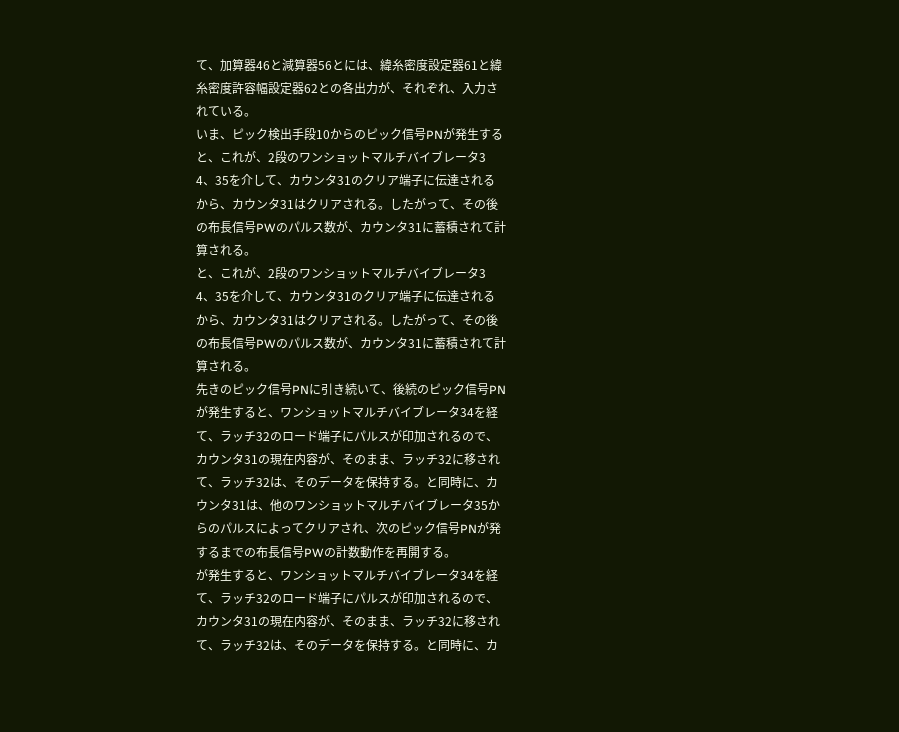て、加算器46と減算器56とには、緯糸密度設定器61と緯
糸密度許容幅設定器62との各出力が、それぞれ、入力さ
れている。
いま、ピック検出手段10からのピック信号PNが発生する
と、これが、2段のワンショットマルチバイブレータ3
4、35を介して、カウンタ31のクリア端子に伝達される
から、カウンタ31はクリアされる。したがって、その後
の布長信号PWのパルス数が、カウンタ31に蓄積されて計
算される。
と、これが、2段のワンショットマルチバイブレータ3
4、35を介して、カウンタ31のクリア端子に伝達される
から、カウンタ31はクリアされる。したがって、その後
の布長信号PWのパルス数が、カウンタ31に蓄積されて計
算される。
先きのピック信号PNに引き続いて、後続のピック信号PN
が発生すると、ワンショットマルチバイブレータ34を経
て、ラッチ32のロード端子にパルスが印加されるので、
カウンタ31の現在内容が、そのまま、ラッチ32に移され
て、ラッチ32は、そのデータを保持する。と同時に、カ
ウンタ31は、他のワンショットマルチバイブレータ35か
らのパルスによってクリアされ、次のピック信号PNが発
するまでの布長信号PWの計数動作を再開する。
が発生すると、ワンショットマルチバイブレータ34を経
て、ラッチ32のロード端子にパルスが印加されるので、
カウンタ31の現在内容が、そのまま、ラッチ32に移され
て、ラッチ32は、そのデータを保持する。と同時に、カ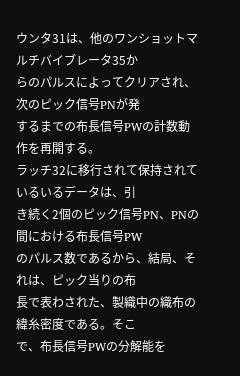ウンタ31は、他のワンショットマルチバイブレータ35か
らのパルスによってクリアされ、次のピック信号PNが発
するまでの布長信号PWの計数動作を再開する。
ラッチ32に移行されて保持されているいるデータは、引
き続く2個のピック信号PN、PNの間における布長信号PW
のパルス数であるから、結局、それは、ピック当りの布
長で表わされた、製織中の織布の緯糸密度である。そこ
で、布長信号PWの分解能を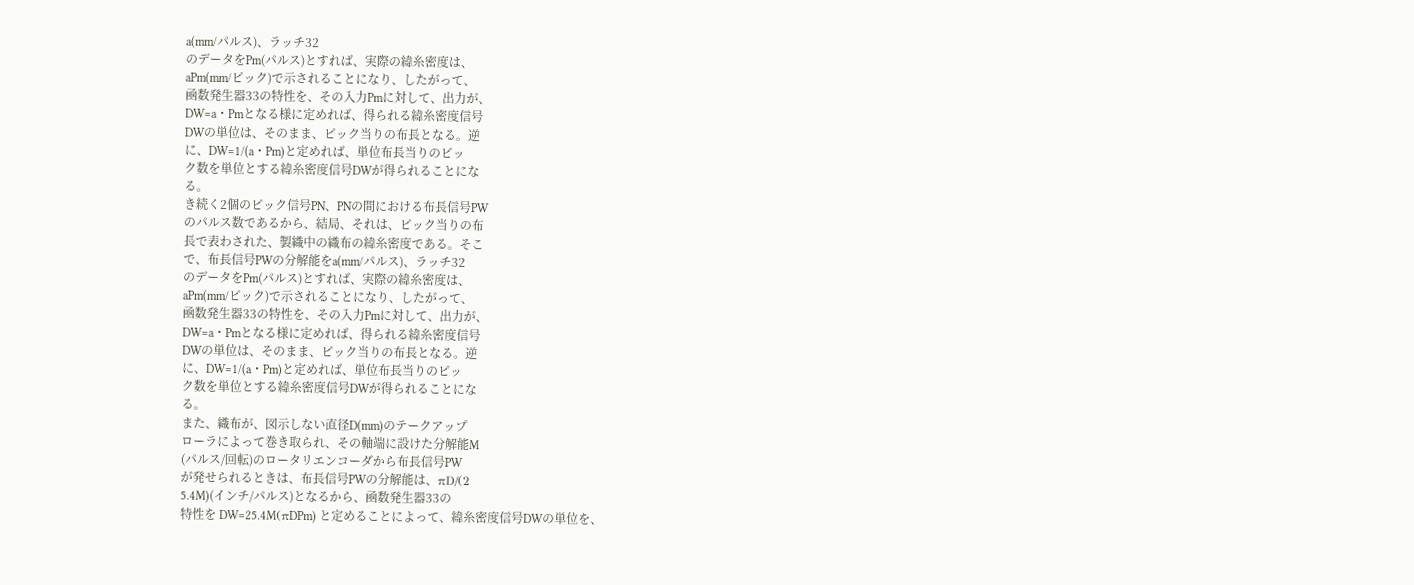a(mm/パルス)、ラッチ32
のデータをPm(パルス)とすれば、実際の緯糸密度は、
aPm(mm/ピック)で示されることになり、したがって、
凾数発生器33の特性を、その入力Pmに対して、出力が、
DW=a・Pmとなる様に定めれば、得られる緯糸密度信号
DWの単位は、そのまま、ピック当りの布長となる。逆
に、DW=1/(a・Pm)と定めれば、単位布長当りのピッ
ク数を単位とする緯糸密度信号DWが得られることにな
る。
き続く2個のピック信号PN、PNの間における布長信号PW
のパルス数であるから、結局、それは、ピック当りの布
長で表わされた、製織中の織布の緯糸密度である。そこ
で、布長信号PWの分解能をa(mm/パルス)、ラッチ32
のデータをPm(パルス)とすれば、実際の緯糸密度は、
aPm(mm/ピック)で示されることになり、したがって、
凾数発生器33の特性を、その入力Pmに対して、出力が、
DW=a・Pmとなる様に定めれば、得られる緯糸密度信号
DWの単位は、そのまま、ピック当りの布長となる。逆
に、DW=1/(a・Pm)と定めれば、単位布長当りのピッ
ク数を単位とする緯糸密度信号DWが得られることにな
る。
また、織布が、図示しない直径D(mm)のテークアップ
ローラによって巻き取られ、その軸端に設けた分解能M
(パルス/回転)のロータリエンコーダから布長信号PW
が発せられるときは、布長信号PWの分解能は、πD/(2
5.4M)(インチ/パルス)となるから、凾数発生器33の
特性を DW=25.4M(πDPm) と定めることによって、緯糸密度信号DWの単位を、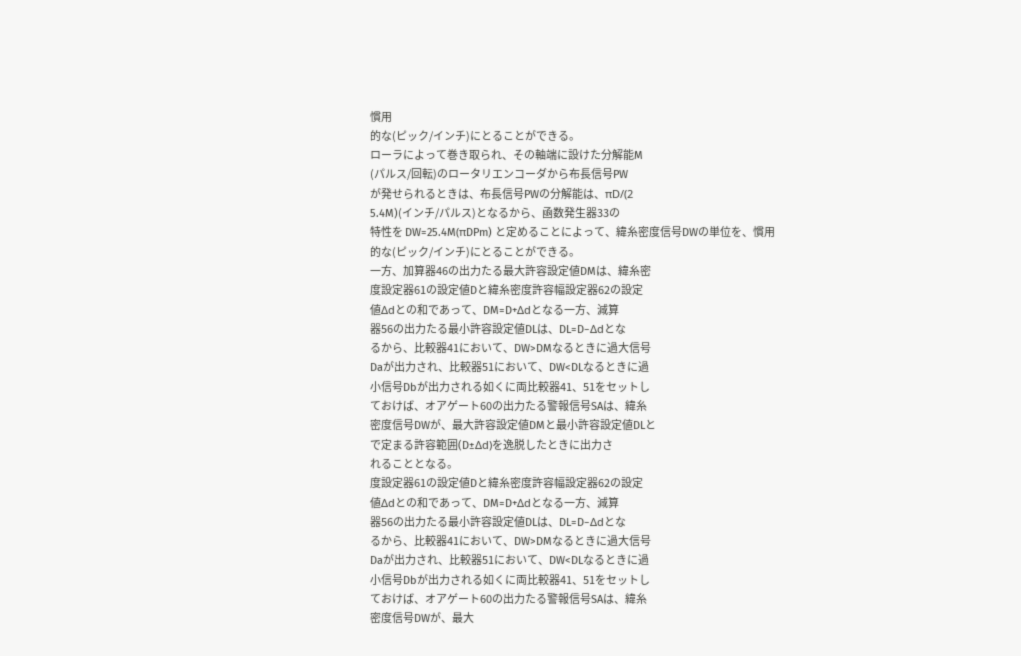慣用
的な(ピック/インチ)にとることができる。
ローラによって巻き取られ、その軸端に設けた分解能M
(パルス/回転)のロータリエンコーダから布長信号PW
が発せられるときは、布長信号PWの分解能は、πD/(2
5.4M)(インチ/パルス)となるから、凾数発生器33の
特性を DW=25.4M(πDPm) と定めることによって、緯糸密度信号DWの単位を、慣用
的な(ピック/インチ)にとることができる。
一方、加算器46の出力たる最大許容設定値DMは、緯糸密
度設定器61の設定値Dと緯糸密度許容幅設定器62の設定
値Δdとの和であって、DM=D+Δdとなる一方、減算
器56の出力たる最小許容設定値DLは、DL=D−Δdとな
るから、比較器41において、DW>DMなるときに過大信号
Daが出力され、比較器51において、DW<DLなるときに過
小信号Dbが出力される如くに両比較器41、51をセットし
ておけば、オアゲート60の出力たる警報信号SAは、緯糸
密度信号DWが、最大許容設定値DMと最小許容設定値DLと
で定まる許容範囲(D±Δd)を逸脱したときに出力さ
れることとなる。
度設定器61の設定値Dと緯糸密度許容幅設定器62の設定
値Δdとの和であって、DM=D+Δdとなる一方、減算
器56の出力たる最小許容設定値DLは、DL=D−Δdとな
るから、比較器41において、DW>DMなるときに過大信号
Daが出力され、比較器51において、DW<DLなるときに過
小信号Dbが出力される如くに両比較器41、51をセットし
ておけば、オアゲート60の出力たる警報信号SAは、緯糸
密度信号DWが、最大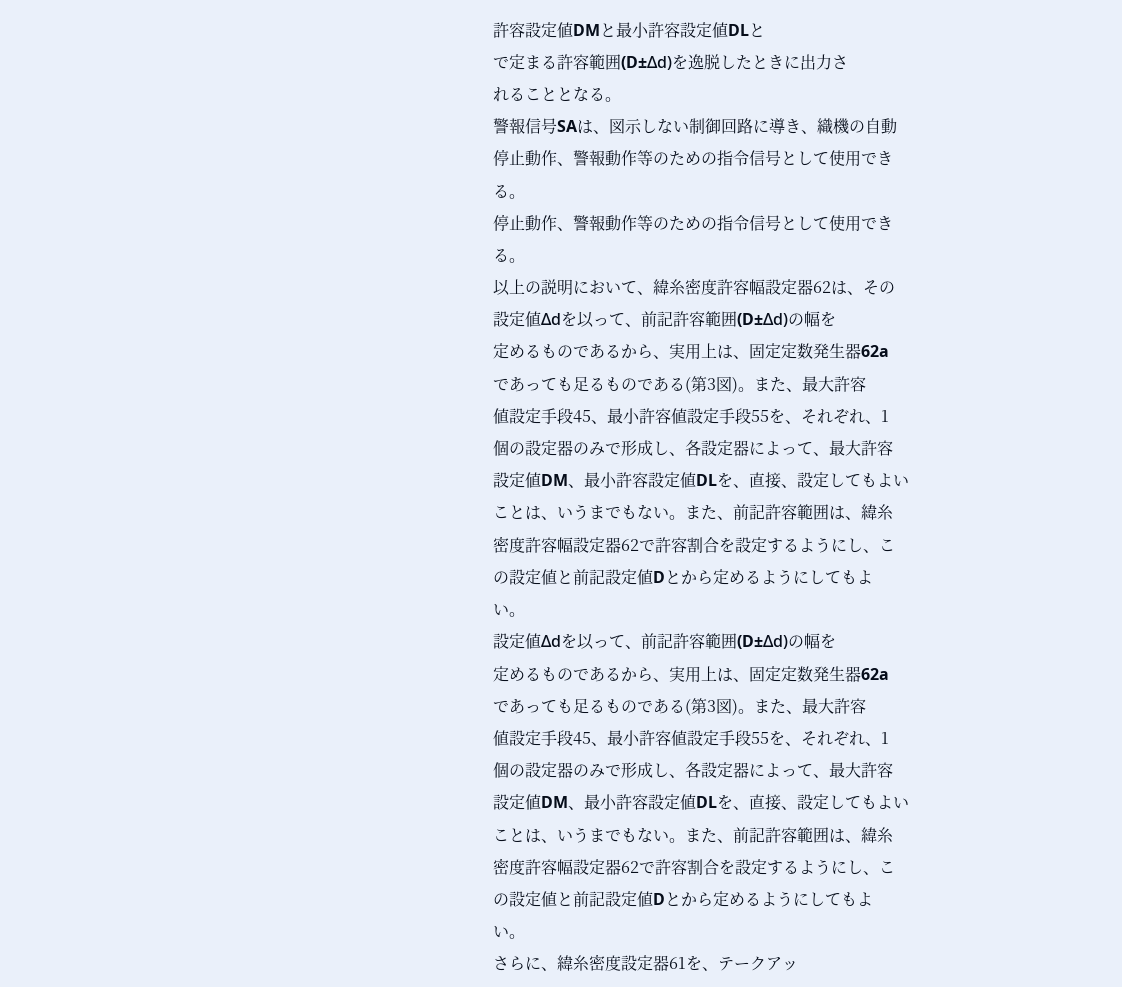許容設定値DMと最小許容設定値DLと
で定まる許容範囲(D±Δd)を逸脱したときに出力さ
れることとなる。
警報信号SAは、図示しない制御回路に導き、織機の自動
停止動作、警報動作等のための指令信号として使用でき
る。
停止動作、警報動作等のための指令信号として使用でき
る。
以上の説明において、緯糸密度許容幅設定器62は、その
設定値Δdを以って、前記許容範囲(D±Δd)の幅を
定めるものであるから、実用上は、固定定数発生器62a
であっても足るものである(第3図)。また、最大許容
値設定手段45、最小許容値設定手段55を、それぞれ、1
個の設定器のみで形成し、各設定器によって、最大許容
設定値DM、最小許容設定値DLを、直接、設定してもよい
ことは、いうまでもない。また、前記許容範囲は、緯糸
密度許容幅設定器62で許容割合を設定するようにし、こ
の設定値と前記設定値Dとから定めるようにしてもよ
い。
設定値Δdを以って、前記許容範囲(D±Δd)の幅を
定めるものであるから、実用上は、固定定数発生器62a
であっても足るものである(第3図)。また、最大許容
値設定手段45、最小許容値設定手段55を、それぞれ、1
個の設定器のみで形成し、各設定器によって、最大許容
設定値DM、最小許容設定値DLを、直接、設定してもよい
ことは、いうまでもない。また、前記許容範囲は、緯糸
密度許容幅設定器62で許容割合を設定するようにし、こ
の設定値と前記設定値Dとから定めるようにしてもよ
い。
さらに、緯糸密度設定器61を、テークアッ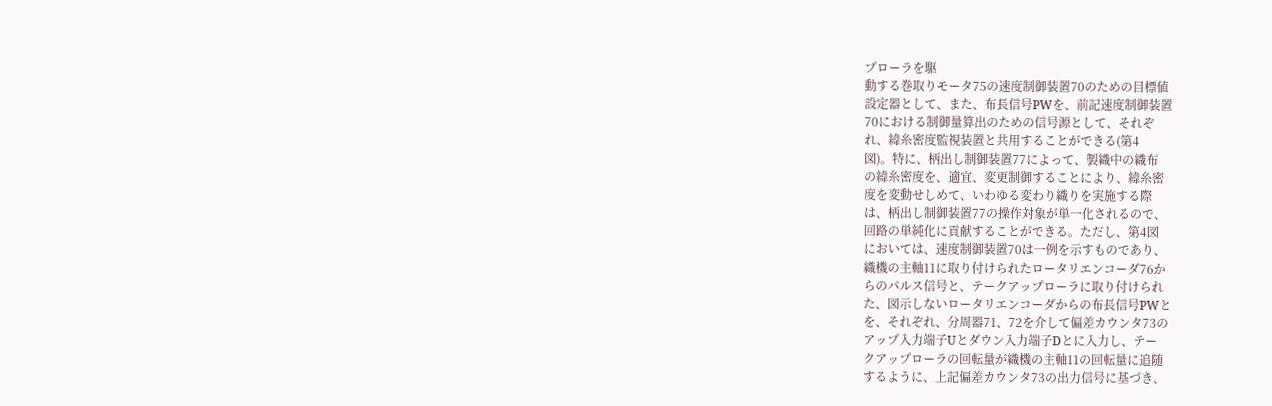プローラを駆
動する巻取りモータ75の速度制御装置70のための目標値
設定器として、また、布長信号PWを、前記速度制御装置
70における制御量算出のための信号源として、それぞ
れ、緯糸密度監視装置と共用することができる(第4
図)。特に、柄出し制御装置77によって、製織中の織布
の緯糸密度を、適宜、変更制御することにより、緯糸密
度を変動せしめて、いわゆる変わり織りを実施する際
は、柄出し制御装置77の操作対象が単一化されるので、
回路の単純化に貢献することができる。ただし、第4図
においては、速度制御装置70は一例を示すものであり、
織機の主軸11に取り付けられたロータリエンコーダ76か
らのパルス信号と、テークアップローラに取り付けられ
た、図示しないロータリエンコーダからの布長信号PWと
を、それぞれ、分周器71、72を介して偏差カウンタ73の
アップ入力端子Uとダウン入力端子Dとに入力し、テー
クアップローラの回転量が織機の主軸11の回転量に追随
するように、上記偏差カウンタ73の出力信号に基づき、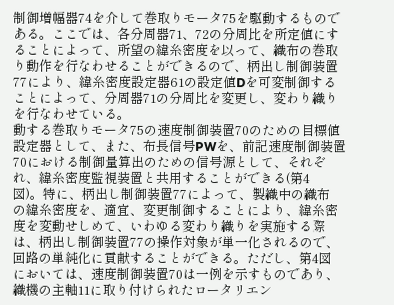制御増幅器74を介して巻取りモータ75を駆動するもので
ある。ここでは、各分周器71、72の分周比を所定値にす
ることによって、所望の緯糸密度を以って、織布の巻取
り動作を行なわせることができるので、柄出し制御装置
77により、緯糸密度設定器61の設定値Dを可変制御する
ことによって、分周器71の分周比を変更し、変わり織り
を行なわせている。
動する巻取りモータ75の速度制御装置70のための目標値
設定器として、また、布長信号PWを、前記速度制御装置
70における制御量算出のための信号源として、それぞ
れ、緯糸密度監視装置と共用することができる(第4
図)。特に、柄出し制御装置77によって、製織中の織布
の緯糸密度を、適宜、変更制御することにより、緯糸密
度を変動せしめて、いわゆる変わり織りを実施する際
は、柄出し制御装置77の操作対象が単一化されるので、
回路の単純化に貢献することができる。ただし、第4図
においては、速度制御装置70は一例を示すものであり、
織機の主軸11に取り付けられたロータリエン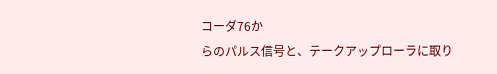コーダ76か
らのパルス信号と、テークアップローラに取り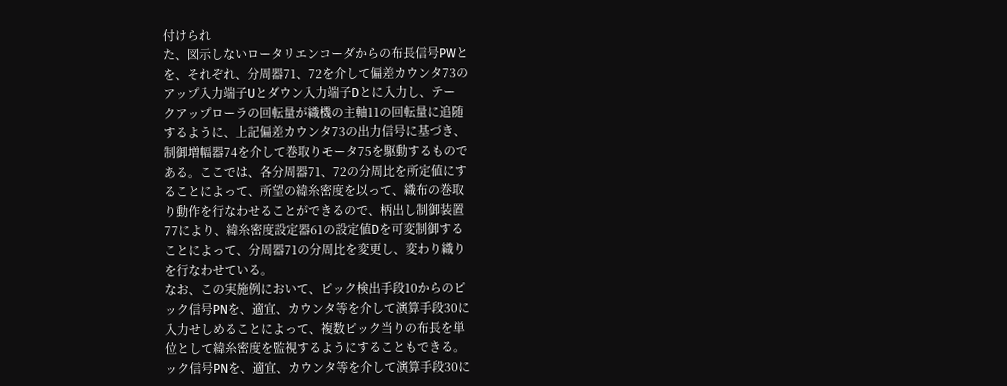付けられ
た、図示しないロータリエンコーダからの布長信号PWと
を、それぞれ、分周器71、72を介して偏差カウンタ73の
アップ入力端子Uとダウン入力端子Dとに入力し、テー
クアップローラの回転量が織機の主軸11の回転量に追随
するように、上記偏差カウンタ73の出力信号に基づき、
制御増幅器74を介して巻取りモータ75を駆動するもので
ある。ここでは、各分周器71、72の分周比を所定値にす
ることによって、所望の緯糸密度を以って、織布の巻取
り動作を行なわせることができるので、柄出し制御装置
77により、緯糸密度設定器61の設定値Dを可変制御する
ことによって、分周器71の分周比を変更し、変わり織り
を行なわせている。
なお、この実施例において、ピック検出手段10からのピ
ック信号PNを、適宜、カウンタ等を介して演算手段30に
入力せしめることによって、複数ピック当りの布長を単
位として緯糸密度を監視するようにすることもできる。
ック信号PNを、適宜、カウンタ等を介して演算手段30に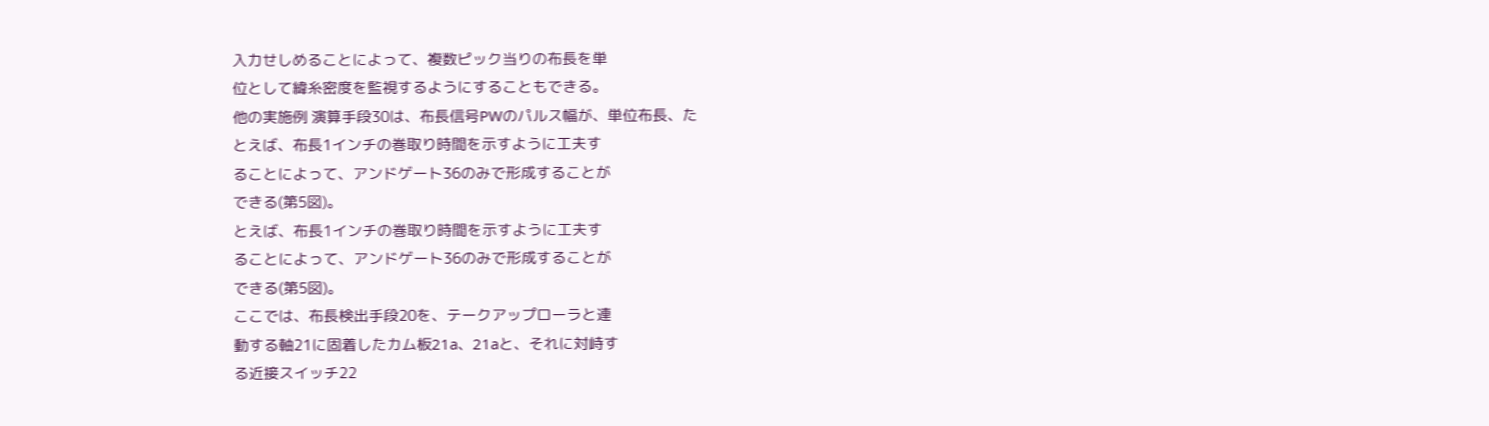入力せしめることによって、複数ピック当りの布長を単
位として緯糸密度を監視するようにすることもできる。
他の実施例 演算手段30は、布長信号PWのパルス幅が、単位布長、た
とえば、布長1インチの巻取り時間を示すように工夫す
ることによって、アンドゲート36のみで形成することが
できる(第5図)。
とえば、布長1インチの巻取り時間を示すように工夫す
ることによって、アンドゲート36のみで形成することが
できる(第5図)。
ここでは、布長検出手段20を、テークアップローラと連
動する軸21に固着したカム板21a、21aと、それに対峙す
る近接スイッチ22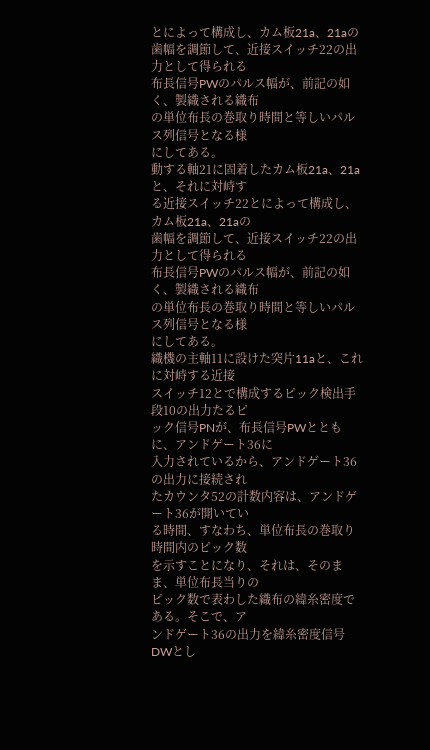とによって構成し、カム板21a、21aの
歯幅を調節して、近接スイッチ22の出力として得られる
布長信号PWのパルス幅が、前記の如く、製織される織布
の単位布長の巻取り時間と等しいパルス列信号となる様
にしてある。
動する軸21に固着したカム板21a、21aと、それに対峙す
る近接スイッチ22とによって構成し、カム板21a、21aの
歯幅を調節して、近接スイッチ22の出力として得られる
布長信号PWのパルス幅が、前記の如く、製織される織布
の単位布長の巻取り時間と等しいパルス列信号となる様
にしてある。
織機の主軸11に設けた突片11aと、これに対峙する近接
スイッチ12とで構成するピック検出手段10の出力たるピ
ック信号PNが、布長信号PWとともに、アンドゲート36に
入力されているから、アンドゲート36の出力に接続され
たカウンタ52の計数内容は、アンドゲート36が開いてい
る時間、すなわち、単位布長の巻取り時間内のピック数
を示すことになり、それは、そのまま、単位布長当りの
ピック数で表わした織布の緯糸密度である。そこで、ア
ンドゲート36の出力を緯糸密度信号DWとし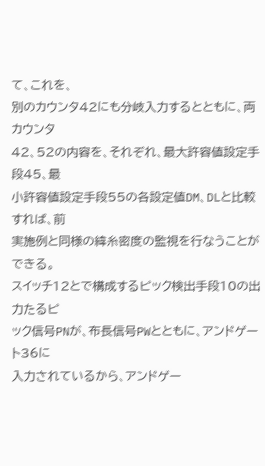て、これを、
別のカウンタ42にも分岐入力するとともに、両カウンタ
42、52の内容を、それぞれ、最大許容値設定手段45、最
小許容値設定手段55の各設定値DM、DLと比較すれば、前
実施例と同様の緯糸密度の監視を行なうことができる。
スイッチ12とで構成するピック検出手段10の出力たるピ
ック信号PNが、布長信号PWとともに、アンドゲート36に
入力されているから、アンドゲー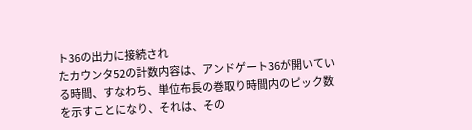ト36の出力に接続され
たカウンタ52の計数内容は、アンドゲート36が開いてい
る時間、すなわち、単位布長の巻取り時間内のピック数
を示すことになり、それは、その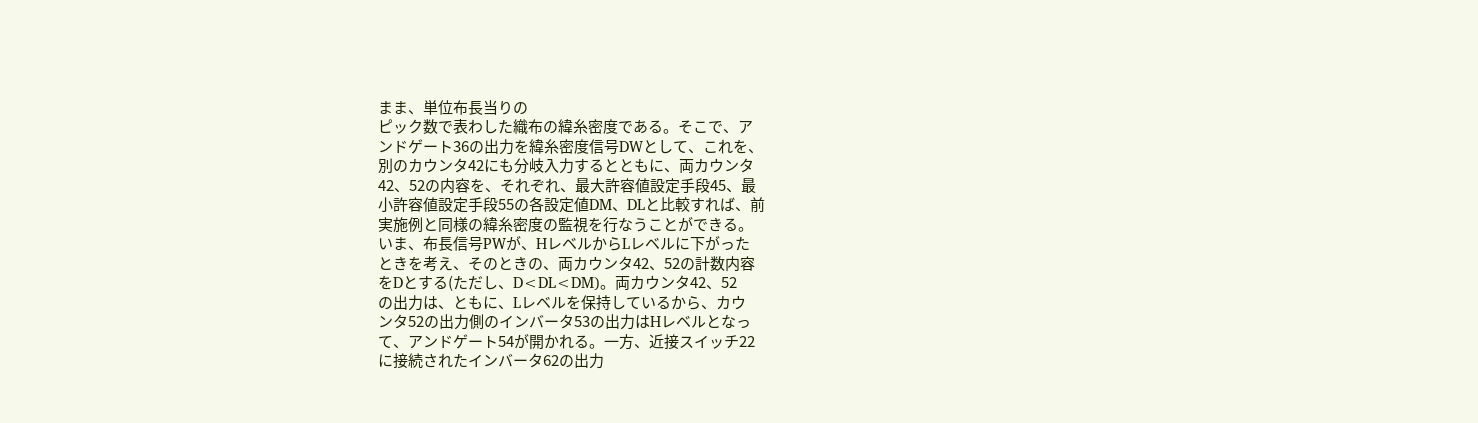まま、単位布長当りの
ピック数で表わした織布の緯糸密度である。そこで、ア
ンドゲート36の出力を緯糸密度信号DWとして、これを、
別のカウンタ42にも分岐入力するとともに、両カウンタ
42、52の内容を、それぞれ、最大許容値設定手段45、最
小許容値設定手段55の各設定値DM、DLと比較すれば、前
実施例と同様の緯糸密度の監視を行なうことができる。
いま、布長信号PWが、HレベルからLレベルに下がった
ときを考え、そのときの、両カウンタ42、52の計数内容
をDとする(ただし、D<DL<DM)。両カウンタ42、52
の出力は、ともに、Lレベルを保持しているから、カウ
ンタ52の出力側のインバータ53の出力はHレベルとなっ
て、アンドゲート54が開かれる。一方、近接スイッチ22
に接続されたインバータ62の出力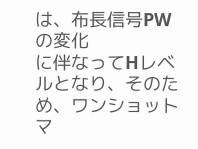は、布長信号PWの変化
に伴なってHレベルとなり、そのため、ワンショットマ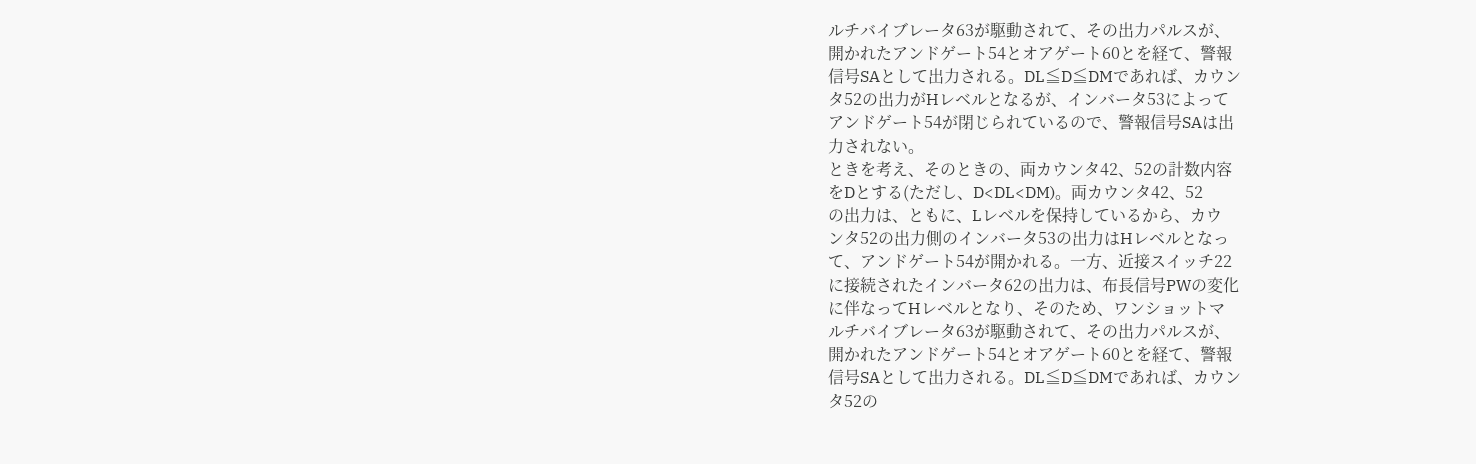ルチバイブレータ63が駆動されて、その出力パルスが、
開かれたアンドゲート54とオアゲート60とを経て、警報
信号SAとして出力される。DL≦D≦DMであれば、カウン
タ52の出力がHレベルとなるが、インバータ53によって
アンドゲート54が閉じられているので、警報信号SAは出
力されない。
ときを考え、そのときの、両カウンタ42、52の計数内容
をDとする(ただし、D<DL<DM)。両カウンタ42、52
の出力は、ともに、Lレベルを保持しているから、カウ
ンタ52の出力側のインバータ53の出力はHレベルとなっ
て、アンドゲート54が開かれる。一方、近接スイッチ22
に接続されたインバータ62の出力は、布長信号PWの変化
に伴なってHレベルとなり、そのため、ワンショットマ
ルチバイブレータ63が駆動されて、その出力パルスが、
開かれたアンドゲート54とオアゲート60とを経て、警報
信号SAとして出力される。DL≦D≦DMであれば、カウン
タ52の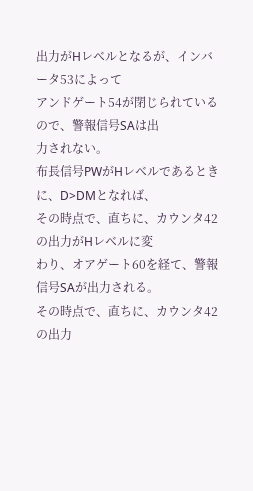出力がHレベルとなるが、インバータ53によって
アンドゲート54が閉じられているので、警報信号SAは出
力されない。
布長信号PWがHレベルであるときに、D>DMとなれば、
その時点で、直ちに、カウンタ42の出力がHレベルに変
わり、オアゲート60を経て、警報信号SAが出力される。
その時点で、直ちに、カウンタ42の出力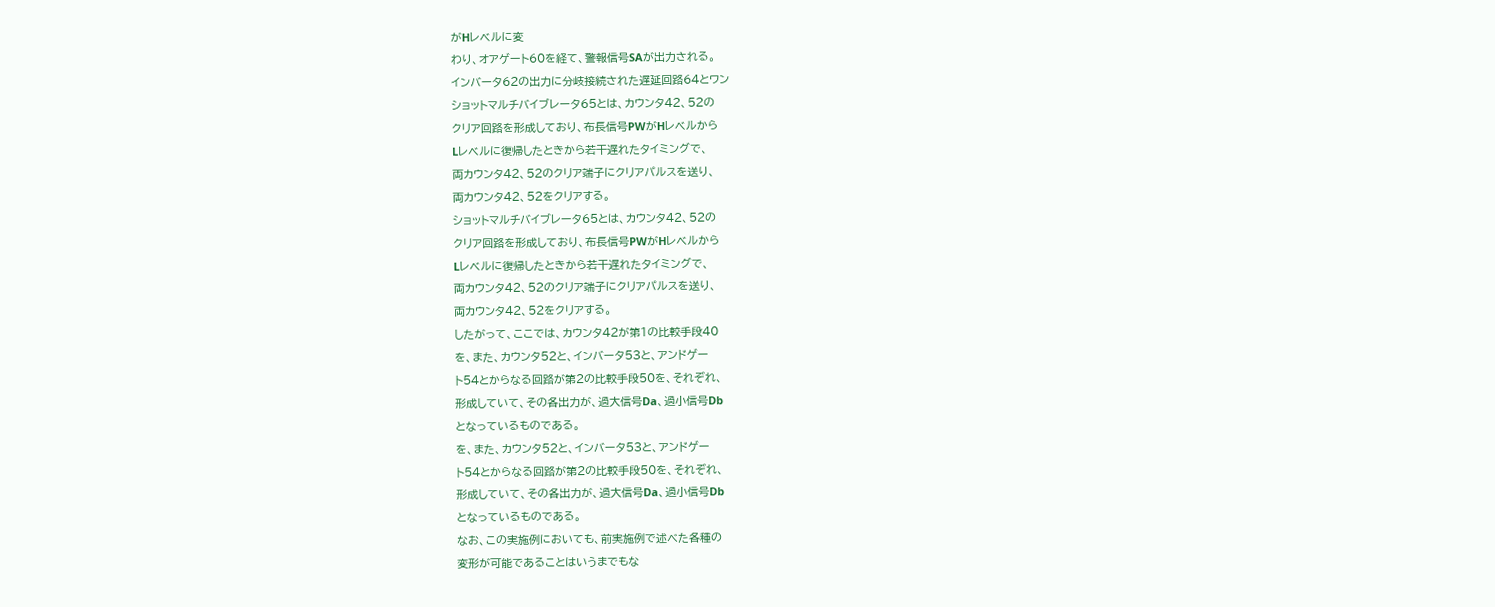がHレベルに変
わり、オアゲート60を経て、警報信号SAが出力される。
インバータ62の出力に分岐接続された遅延回路64とワン
ショットマルチバイブレータ65とは、カウンタ42、52の
クリア回路を形成しており、布長信号PWがHレベルから
Lレベルに復帰したときから若干遅れたタイミングで、
両カウンタ42、52のクリア端子にクリアパルスを送り、
両カウンタ42、52をクリアする。
ショットマルチバイブレータ65とは、カウンタ42、52の
クリア回路を形成しており、布長信号PWがHレベルから
Lレベルに復帰したときから若干遅れたタイミングで、
両カウンタ42、52のクリア端子にクリアパルスを送り、
両カウンタ42、52をクリアする。
したがって、ここでは、カウンタ42が第1の比較手段40
を、また、カウンタ52と、インバータ53と、アンドゲー
ト54とからなる回路が第2の比較手段50を、それぞれ、
形成していて、その各出力が、過大信号Da、過小信号Db
となっているものである。
を、また、カウンタ52と、インバータ53と、アンドゲー
ト54とからなる回路が第2の比較手段50を、それぞれ、
形成していて、その各出力が、過大信号Da、過小信号Db
となっているものである。
なお、この実施例においても、前実施例で述べた各種の
変形が可能であることはいうまでもな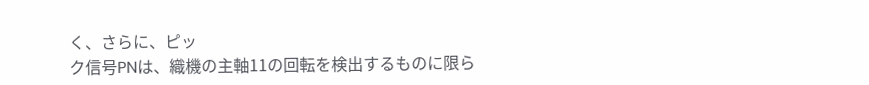く、さらに、ピッ
ク信号PNは、織機の主軸11の回転を検出するものに限ら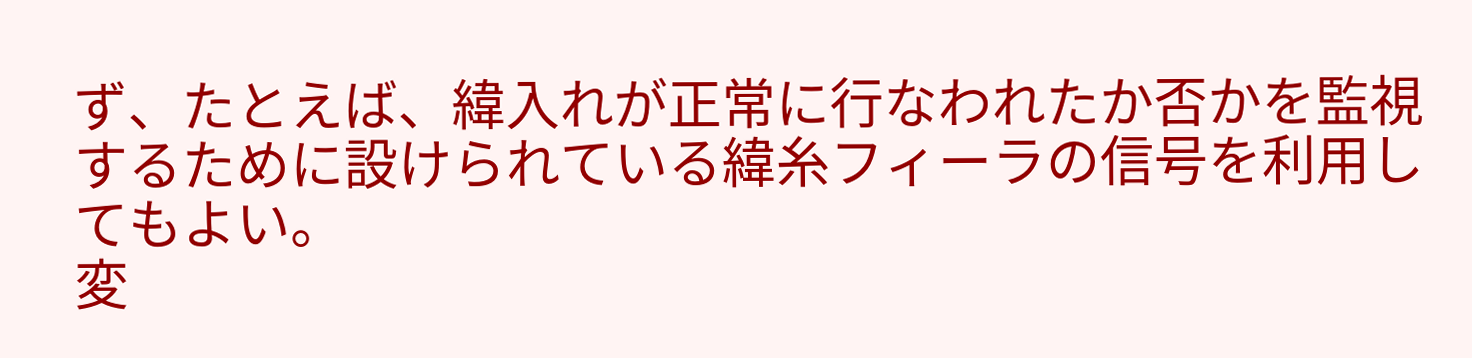ず、たとえば、緯入れが正常に行なわれたか否かを監視
するために設けられている緯糸フィーラの信号を利用し
てもよい。
変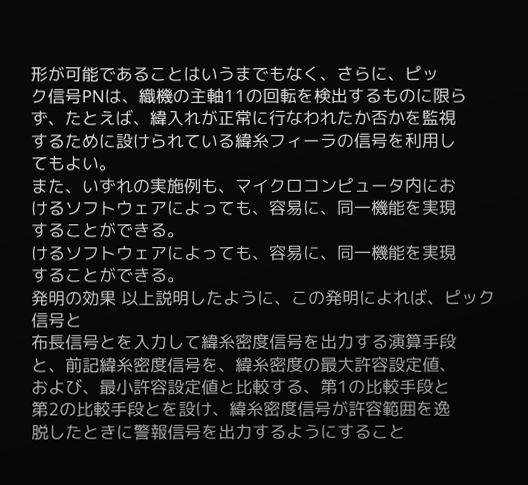形が可能であることはいうまでもなく、さらに、ピッ
ク信号PNは、織機の主軸11の回転を検出するものに限ら
ず、たとえば、緯入れが正常に行なわれたか否かを監視
するために設けられている緯糸フィーラの信号を利用し
てもよい。
また、いずれの実施例も、マイクロコンピュータ内にお
けるソフトウェアによっても、容易に、同一機能を実現
することができる。
けるソフトウェアによっても、容易に、同一機能を実現
することができる。
発明の効果 以上説明したように、この発明によれば、ピック信号と
布長信号とを入力して緯糸密度信号を出力する演算手段
と、前記緯糸密度信号を、緯糸密度の最大許容設定値、
および、最小許容設定値と比較する、第1の比較手段と
第2の比較手段とを設け、緯糸密度信号が許容範囲を逸
脱したときに警報信号を出力するようにすること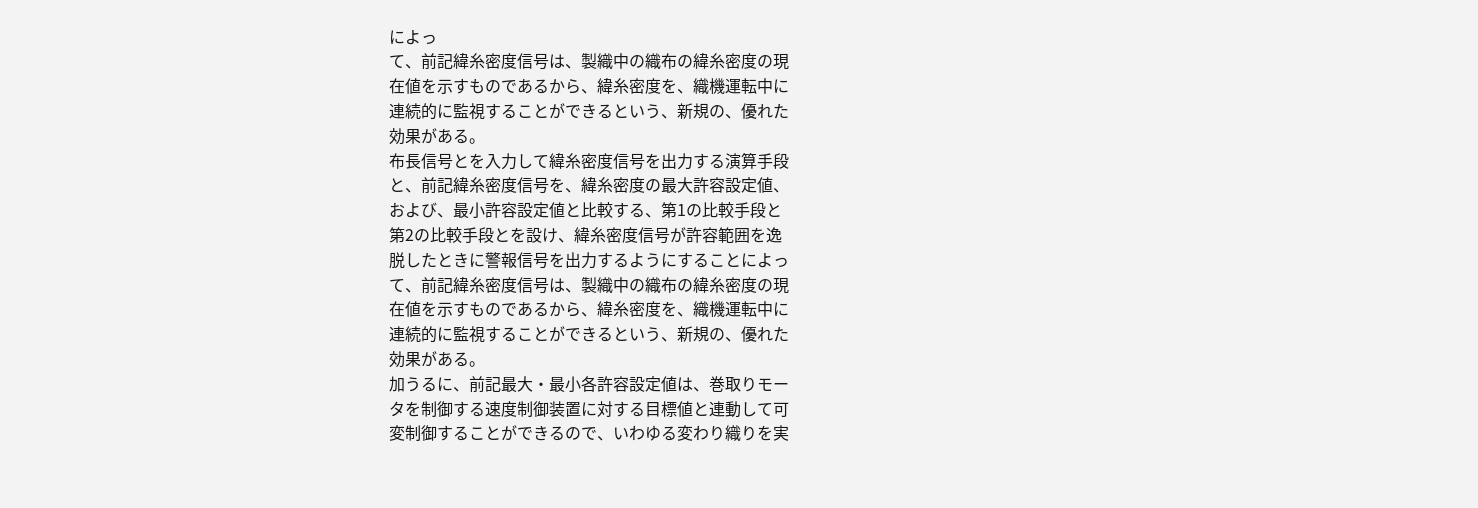によっ
て、前記緯糸密度信号は、製織中の織布の緯糸密度の現
在値を示すものであるから、緯糸密度を、織機運転中に
連続的に監視することができるという、新規の、優れた
効果がある。
布長信号とを入力して緯糸密度信号を出力する演算手段
と、前記緯糸密度信号を、緯糸密度の最大許容設定値、
および、最小許容設定値と比較する、第1の比較手段と
第2の比較手段とを設け、緯糸密度信号が許容範囲を逸
脱したときに警報信号を出力するようにすることによっ
て、前記緯糸密度信号は、製織中の織布の緯糸密度の現
在値を示すものであるから、緯糸密度を、織機運転中に
連続的に監視することができるという、新規の、優れた
効果がある。
加うるに、前記最大・最小各許容設定値は、巻取りモー
タを制御する速度制御装置に対する目標値と連動して可
変制御することができるので、いわゆる変わり織りを実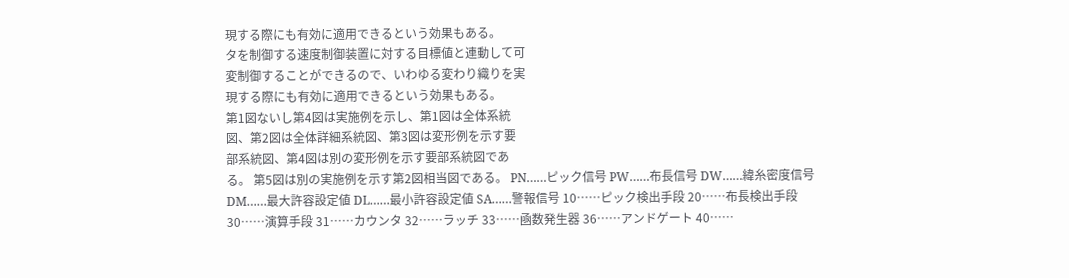現する際にも有効に適用できるという効果もある。
タを制御する速度制御装置に対する目標値と連動して可
変制御することができるので、いわゆる変わり織りを実
現する際にも有効に適用できるという効果もある。
第1図ないし第4図は実施例を示し、第1図は全体系統
図、第2図は全体詳細系統図、第3図は変形例を示す要
部系統図、第4図は別の変形例を示す要部系統図であ
る。 第5図は別の実施例を示す第2図相当図である。 PN……ピック信号 PW……布長信号 DW……緯糸密度信号 DM……最大許容設定値 DL……最小許容設定値 SA……警報信号 10……ピック検出手段 20……布長検出手段 30……演算手段 31……カウンタ 32……ラッチ 33……凾数発生器 36……アンドゲート 40……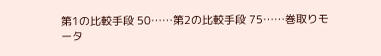第1の比較手段 50……第2の比較手段 75……巻取りモータ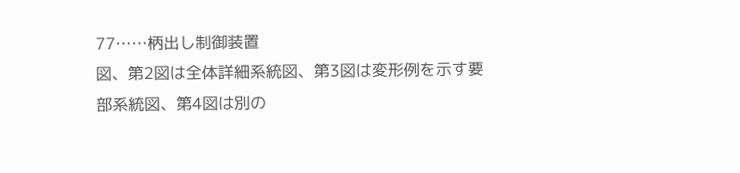77……柄出し制御装置
図、第2図は全体詳細系統図、第3図は変形例を示す要
部系統図、第4図は別の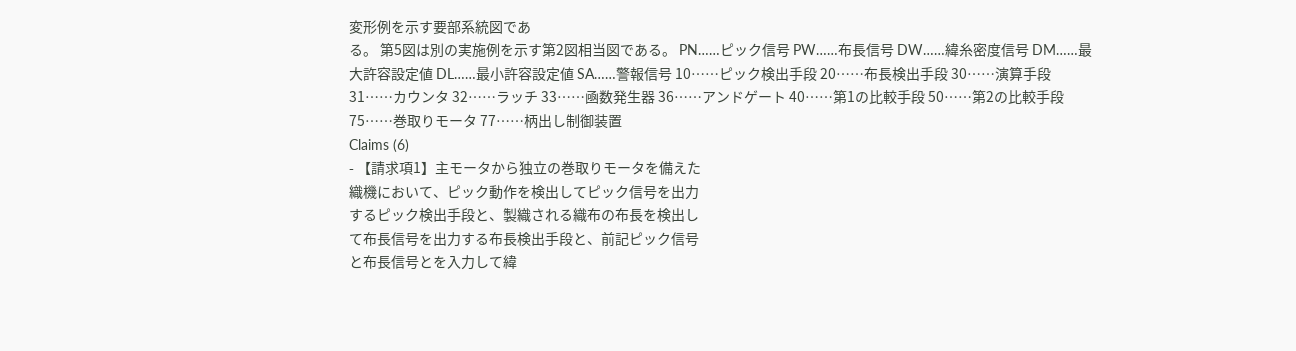変形例を示す要部系統図であ
る。 第5図は別の実施例を示す第2図相当図である。 PN……ピック信号 PW……布長信号 DW……緯糸密度信号 DM……最大許容設定値 DL……最小許容設定値 SA……警報信号 10……ピック検出手段 20……布長検出手段 30……演算手段 31……カウンタ 32……ラッチ 33……凾数発生器 36……アンドゲート 40……第1の比較手段 50……第2の比較手段 75……巻取りモータ 77……柄出し制御装置
Claims (6)
- 【請求項1】主モータから独立の巻取りモータを備えた
織機において、ピック動作を検出してピック信号を出力
するピック検出手段と、製織される織布の布長を検出し
て布長信号を出力する布長検出手段と、前記ピック信号
と布長信号とを入力して緯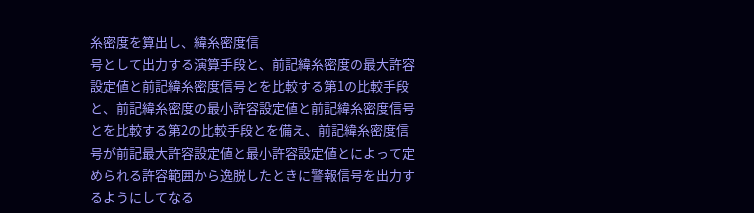糸密度を算出し、緯糸密度信
号として出力する演算手段と、前記緯糸密度の最大許容
設定値と前記緯糸密度信号とを比較する第1の比較手段
と、前記緯糸密度の最小許容設定値と前記緯糸密度信号
とを比較する第2の比較手段とを備え、前記緯糸密度信
号が前記最大許容設定値と最小許容設定値とによって定
められる許容範囲から逸脱したときに警報信号を出力す
るようにしてなる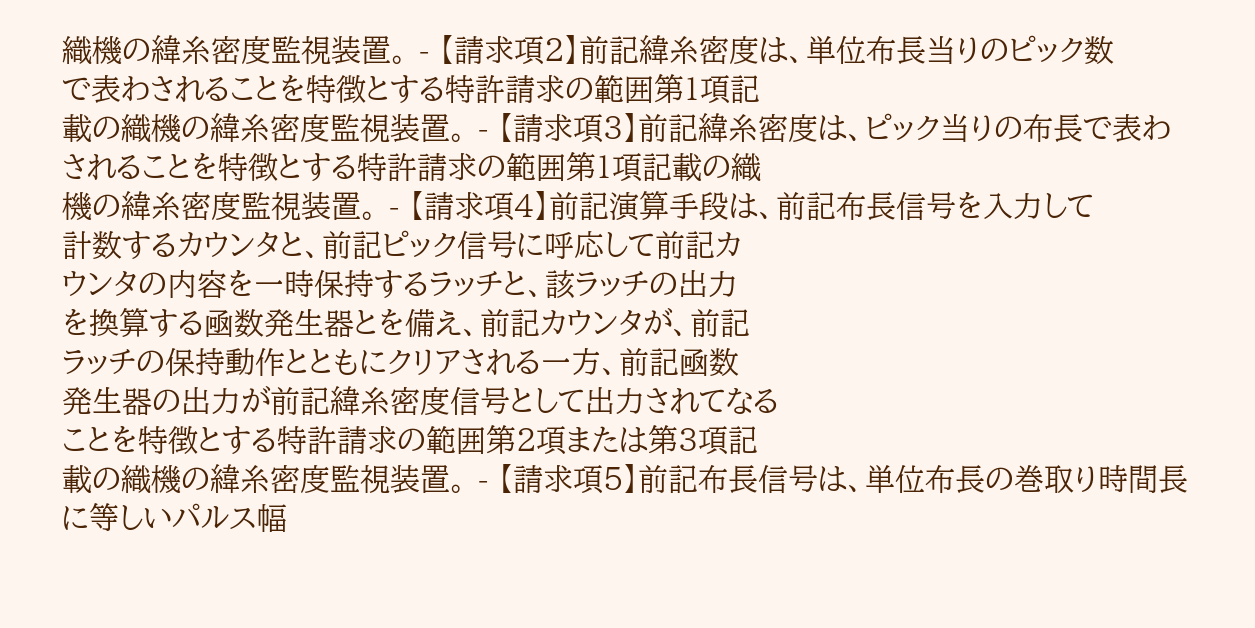織機の緯糸密度監視装置。 - 【請求項2】前記緯糸密度は、単位布長当りのピック数
で表わされることを特徴とする特許請求の範囲第1項記
載の織機の緯糸密度監視装置。 - 【請求項3】前記緯糸密度は、ピック当りの布長で表わ
されることを特徴とする特許請求の範囲第1項記載の織
機の緯糸密度監視装置。 - 【請求項4】前記演算手段は、前記布長信号を入力して
計数するカウンタと、前記ピック信号に呼応して前記カ
ウンタの内容を一時保持するラッチと、該ラッチの出力
を換算する凾数発生器とを備え、前記カウンタが、前記
ラッチの保持動作とともにクリアされる一方、前記凾数
発生器の出力が前記緯糸密度信号として出力されてなる
ことを特徴とする特許請求の範囲第2項または第3項記
載の織機の緯糸密度監視装置。 - 【請求項5】前記布長信号は、単位布長の巻取り時間長
に等しいパルス幅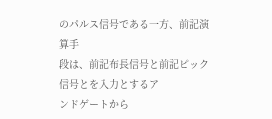のパルス信号である一方、前記演算手
段は、前記布長信号と前記ピック信号とを入力とするア
ンドゲートから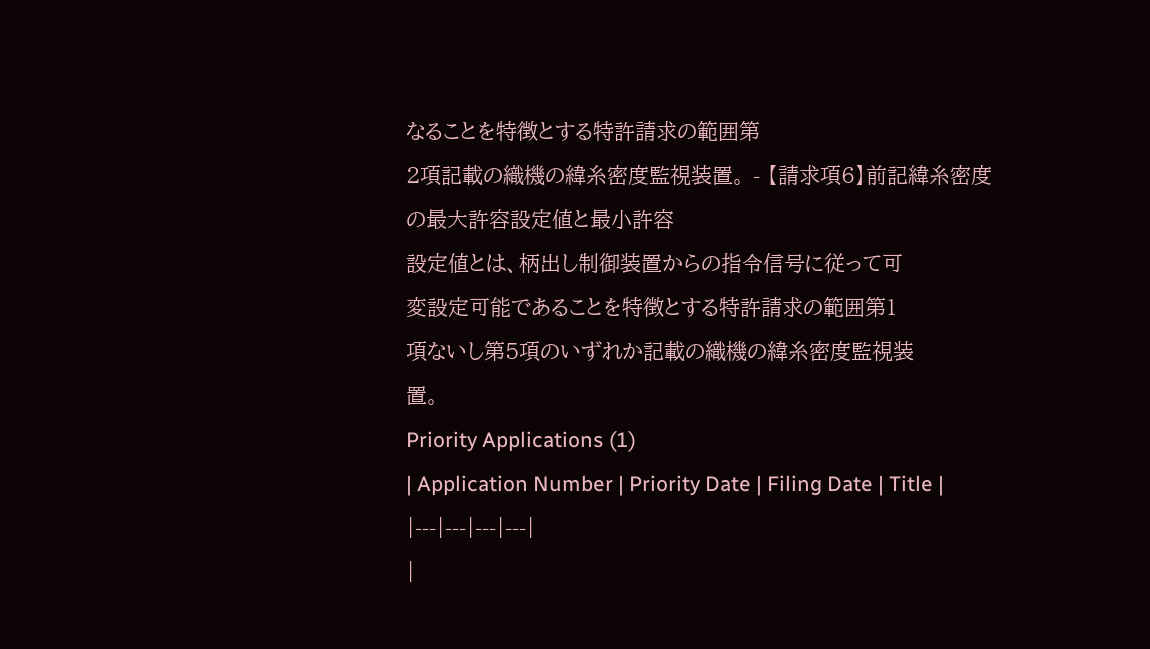なることを特徴とする特許請求の範囲第
2項記載の織機の緯糸密度監視装置。 - 【請求項6】前記緯糸密度の最大許容設定値と最小許容
設定値とは、柄出し制御装置からの指令信号に従って可
変設定可能であることを特徴とする特許請求の範囲第1
項ないし第5項のいずれか記載の織機の緯糸密度監視装
置。
Priority Applications (1)
| Application Number | Priority Date | Filing Date | Title |
|---|---|---|---|
|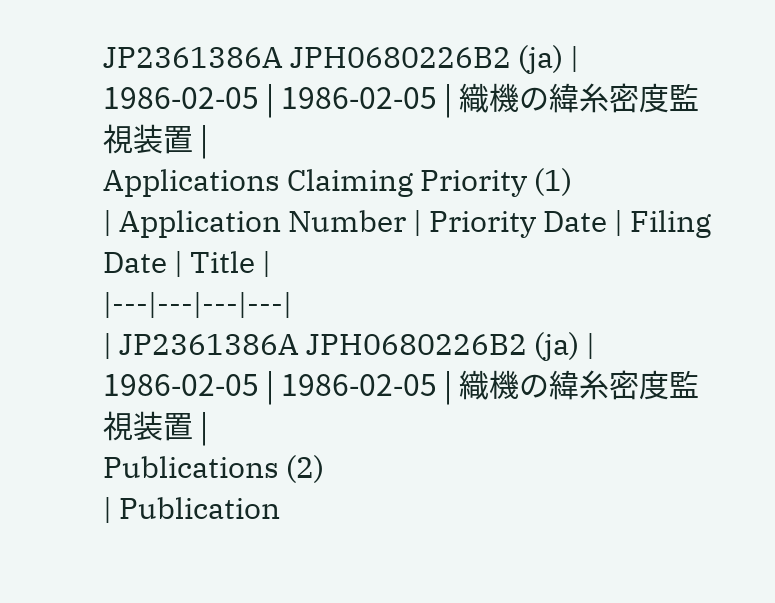JP2361386A JPH0680226B2 (ja) | 1986-02-05 | 1986-02-05 | 織機の緯糸密度監視装置 |
Applications Claiming Priority (1)
| Application Number | Priority Date | Filing Date | Title |
|---|---|---|---|
| JP2361386A JPH0680226B2 (ja) | 1986-02-05 | 1986-02-05 | 織機の緯糸密度監視装置 |
Publications (2)
| Publication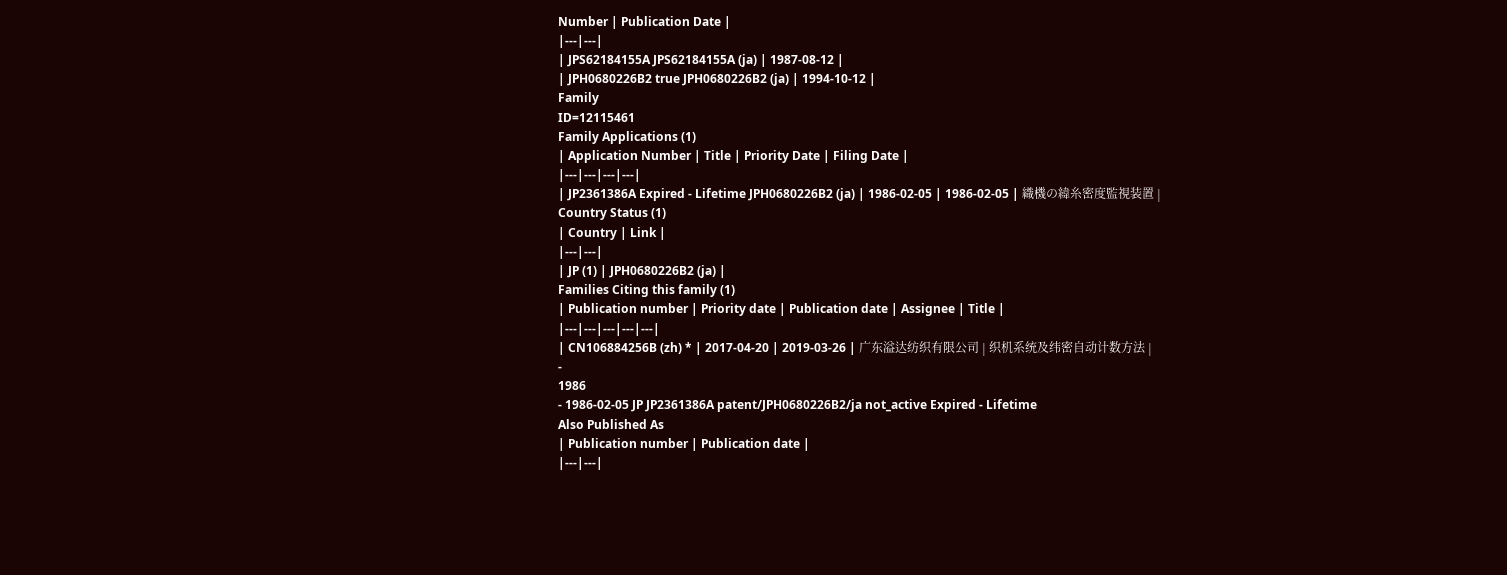Number | Publication Date |
|---|---|
| JPS62184155A JPS62184155A (ja) | 1987-08-12 |
| JPH0680226B2 true JPH0680226B2 (ja) | 1994-10-12 |
Family
ID=12115461
Family Applications (1)
| Application Number | Title | Priority Date | Filing Date |
|---|---|---|---|
| JP2361386A Expired - Lifetime JPH0680226B2 (ja) | 1986-02-05 | 1986-02-05 | 織機の緯糸密度監視装置 |
Country Status (1)
| Country | Link |
|---|---|
| JP (1) | JPH0680226B2 (ja) |
Families Citing this family (1)
| Publication number | Priority date | Publication date | Assignee | Title |
|---|---|---|---|---|
| CN106884256B (zh) * | 2017-04-20 | 2019-03-26 | 广东溢达纺织有限公司 | 织机系统及纬密自动计数方法 |
-
1986
- 1986-02-05 JP JP2361386A patent/JPH0680226B2/ja not_active Expired - Lifetime
Also Published As
| Publication number | Publication date |
|---|---|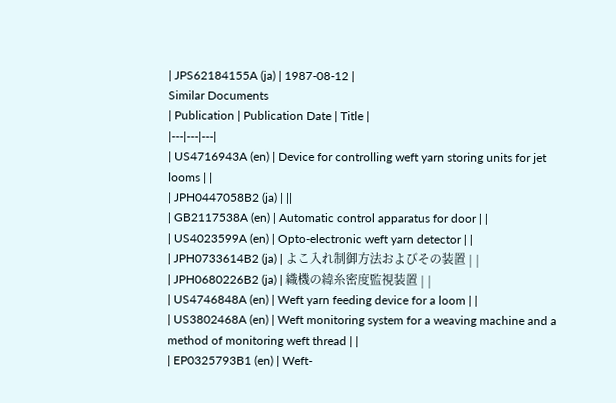| JPS62184155A (ja) | 1987-08-12 |
Similar Documents
| Publication | Publication Date | Title |
|---|---|---|
| US4716943A (en) | Device for controlling weft yarn storing units for jet looms | |
| JPH0447058B2 (ja) | ||
| GB2117538A (en) | Automatic control apparatus for door | |
| US4023599A (en) | Opto-electronic weft yarn detector | |
| JPH0733614B2 (ja) | よこ入れ制御方法およびその装置 | |
| JPH0680226B2 (ja) | 織機の緯糸密度監視装置 | |
| US4746848A (en) | Weft yarn feeding device for a loom | |
| US3802468A (en) | Weft monitoring system for a weaving machine and a method of monitoring weft thread | |
| EP0325793B1 (en) | Weft-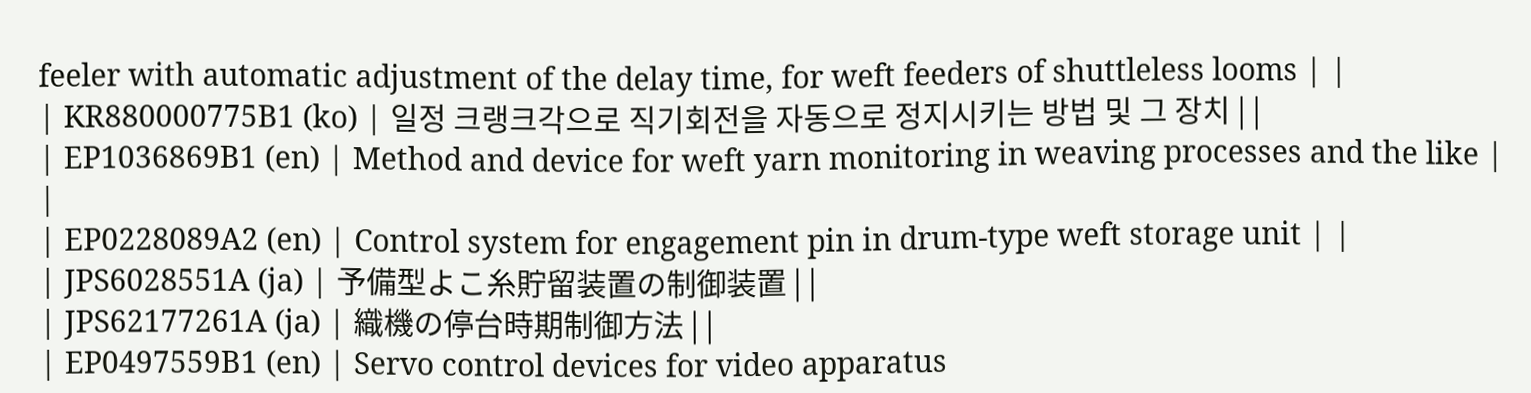feeler with automatic adjustment of the delay time, for weft feeders of shuttleless looms | |
| KR880000775B1 (ko) | 일정 크랭크각으로 직기회전을 자동으로 정지시키는 방법 및 그 장치 | |
| EP1036869B1 (en) | Method and device for weft yarn monitoring in weaving processes and the like | |
| EP0228089A2 (en) | Control system for engagement pin in drum-type weft storage unit | |
| JPS6028551A (ja) | 予備型よこ糸貯留装置の制御装置 | |
| JPS62177261A (ja) | 織機の停台時期制御方法 | |
| EP0497559B1 (en) | Servo control devices for video apparatus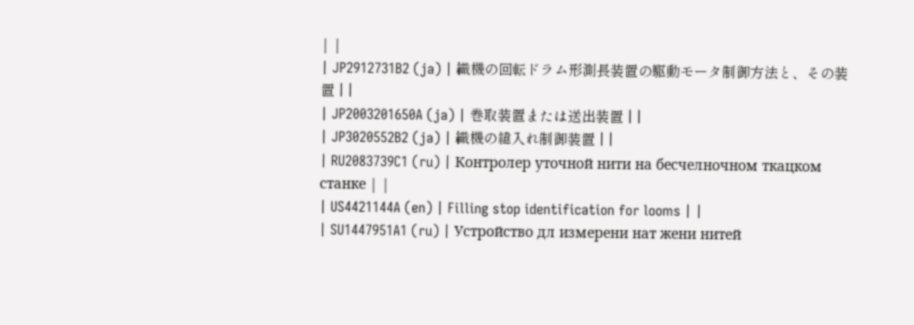| |
| JP2912731B2 (ja) | 織機の回転ドラム形測長装置の駆動モータ制御方法と、その装置 | |
| JP2003201650A (ja) | 巻取装置または送出装置 | |
| JP3020552B2 (ja) | 織機の緯入れ制御装置 | |
| RU2083739C1 (ru) | Контролер уточной нити на бесчелночном ткацком станке | |
| US4421144A (en) | Filling stop identification for looms | |
| SU1447951A1 (ru) | Устройство дл измерени нат жени нитей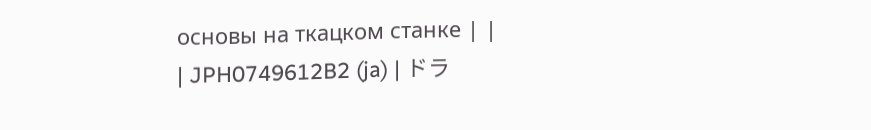основы на ткацком станке | |
| JPH0749612B2 (ja) | ドラ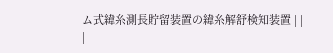ム式緯糸測長貯留装置の緯糸解舒検知装置 | |
|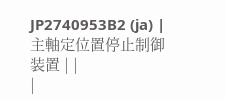JP2740953B2 (ja) | 主軸定位置停止制御装置 | |
|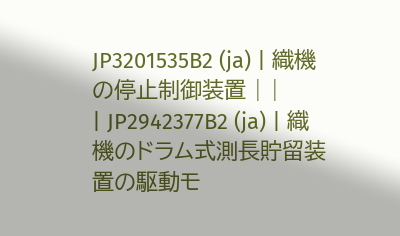JP3201535B2 (ja) | 織機の停止制御装置 | |
| JP2942377B2 (ja) | 織機のドラム式測長貯留装置の駆動モ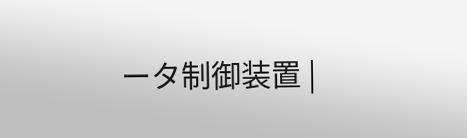ータ制御装置 |